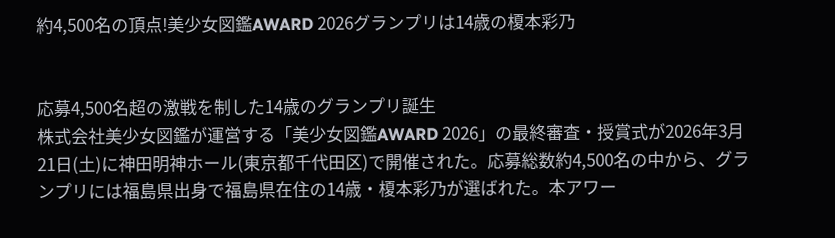約4,500名の頂点!美少女図鑑AWARD 2026グランプリは14歳の榎本彩乃


応募4,500名超の激戦を制した14歳のグランプリ誕生
株式会社美少女図鑑が運営する「美少女図鑑AWARD 2026」の最終審査・授賞式が2026年3月21日(土)に神田明神ホール(東京都千代田区)で開催された。応募総数約4,500名の中から、グランプリには福島県出身で福島県在住の14歳・榎本彩乃が選ばれた。本アワー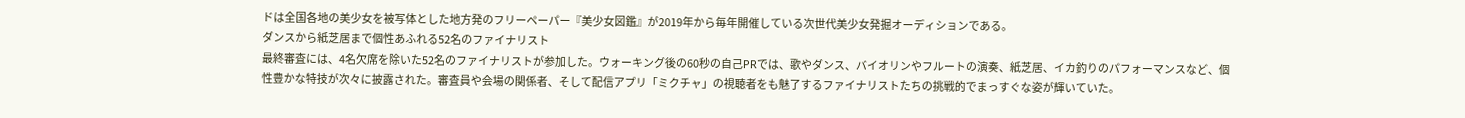ドは全国各地の美少女を被写体とした地方発のフリーペーパー『美少女図鑑』が2019年から毎年開催している次世代美少女発掘オーディションである。
ダンスから紙芝居まで個性あふれる52名のファイナリスト
最終審査には、4名欠席を除いた52名のファイナリストが参加した。ウォーキング後の60秒の自己PRでは、歌やダンス、バイオリンやフルートの演奏、紙芝居、イカ釣りのパフォーマンスなど、個性豊かな特技が次々に披露された。審査員や会場の関係者、そして配信アプリ「ミクチャ」の視聴者をも魅了するファイナリストたちの挑戦的でまっすぐな姿が輝いていた。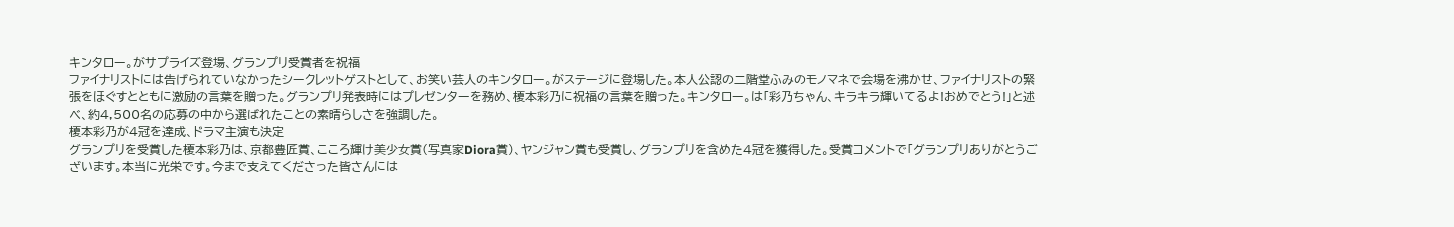キンタロー。がサプライズ登場、グランプリ受賞者を祝福
ファイナリストには告げられていなかったシークレットゲストとして、お笑い芸人のキンタロー。がステージに登場した。本人公認の二階堂ふみのモノマネで会場を沸かせ、ファイナリストの緊張をほぐすとともに激励の言葉を贈った。グランプリ発表時にはプレゼンターを務め、榎本彩乃に祝福の言葉を贈った。キンタロー。は「彩乃ちゃん、キラキラ輝いてるよ!おめでとう!」と述べ、約4,500名の応募の中から選ばれたことの素晴らしさを強調した。
榎本彩乃が4冠を達成、ドラマ主演も決定
グランプリを受賞した榎本彩乃は、京都豊匠賞、こころ輝け美少女賞(写真家Diora賞)、ヤンジャン賞も受賞し、グランプリを含めた4冠を獲得した。受賞コメントで「グランプリありがとうございます。本当に光栄です。今まで支えてくださった皆さんには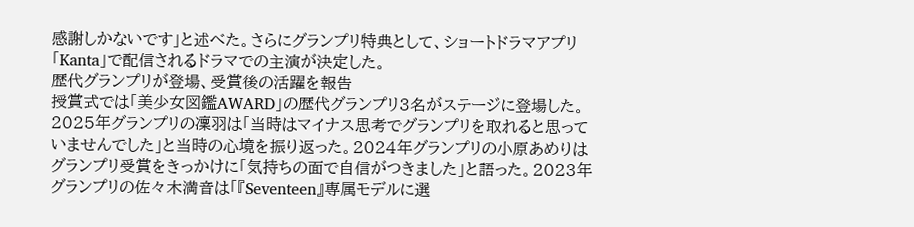感謝しかないです」と述べた。さらにグランプリ特典として、ショートドラマアプリ「Kanta」で配信されるドラマでの主演が決定した。
歴代グランプリが登場、受賞後の活躍を報告
授賞式では「美少女図鑑AWARD」の歴代グランプリ3名がステージに登場した。2025年グランプリの凜羽は「当時はマイナス思考でグランプリを取れると思っていませんでした」と当時の心境を振り返った。2024年グランプリの小原あめりはグランプリ受賞をきっかけに「気持ちの面で自信がつきました」と語った。2023年グランプリの佐々木満音は「『Seventeen』専属モデルに選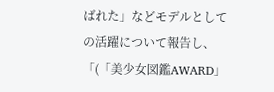ばれた」などモデルとしての活躍について報告し、「(「美少女図鑑AWARD」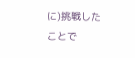に)挑戦したことで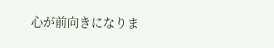心が前向きになりま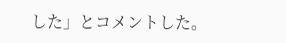した」とコメントした。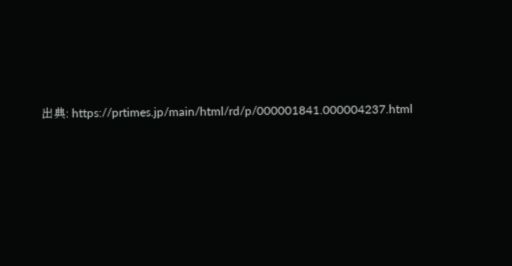出典: https://prtimes.jp/main/html/rd/p/000001841.000004237.html